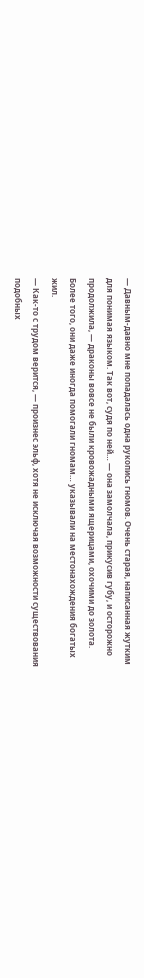— Давным-давно мне попадалась одна рукопись гномов. Очень старая, написанная жутким для понимая языком. Так вот, судя по ней… — она замолчала, прикусив губу, и осторожно продолжила, — драконы вовсе не были кровожадными ящерицами, охочими до золота. Более того, они даже иногда помогали гномам… указывали на местонахождения богатых жил.
— Как-то с трудом верится, — произнес эльф, хотя не исключая возможности существования подобных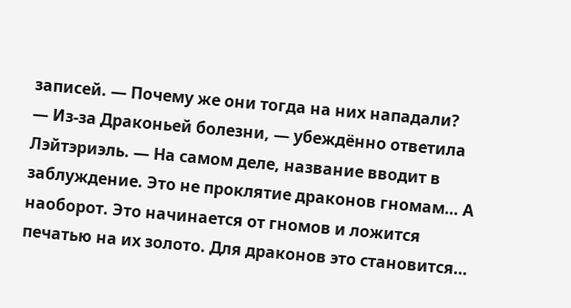записей. — Почему же они тогда на них нападали?
— Из-за Драконьей болезни, — убеждённо ответила Лэйтэриэль. — На самом деле, название вводит в заблуждение. Это не проклятие драконов гномам… А наоборот. Это начинается от гномов и ложится печатью на их золото. Для драконов это становится…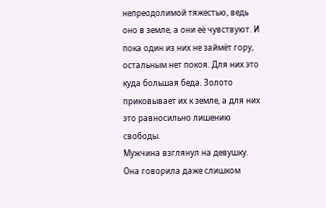непреодолимой тяжестью, ведь оно в земле, а они её чувствуют. И пока один из них не займёт гору, остальным нет покоя. Для них это куда большая беда. Золото приковывает их к земле, а для них это равносильно лишению свободы.
Мужчина взглянул на девушку. Она говорила даже слишком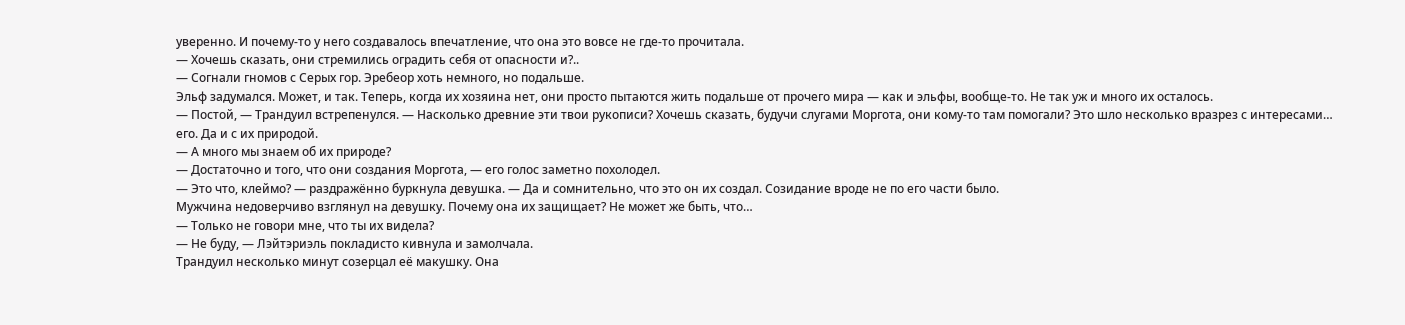уверенно. И почему-то у него создавалось впечатление, что она это вовсе не где-то прочитала.
— Хочешь сказать, они стремились оградить себя от опасности и?..
— Согнали гномов с Серых гор. Эребеор хоть немного, но подальше.
Эльф задумался. Может, и так. Теперь, когда их хозяина нет, они просто пытаются жить подальше от прочего мира — как и эльфы, вообще-то. Не так уж и много их осталось.
— Постой, — Трандуил встрепенулся. — Насколько древние эти твои рукописи? Хочешь сказать, будучи слугами Моргота, они кому-то там помогали? Это шло несколько вразрез с интересами… его. Да и с их природой.
— А много мы знаем об их природе?
— Достаточно и того, что они создания Моргота, — его голос заметно похолодел.
— Это что, клеймо? — раздражённо буркнула девушка. — Да и сомнительно, что это он их создал. Созидание вроде не по его части было.
Мужчина недоверчиво взглянул на девушку. Почему она их защищает? Не может же быть, что…
— Только не говори мне, что ты их видела?
— Не буду, — Лэйтэриэль покладисто кивнула и замолчала.
Трандуил несколько минут созерцал её макушку. Она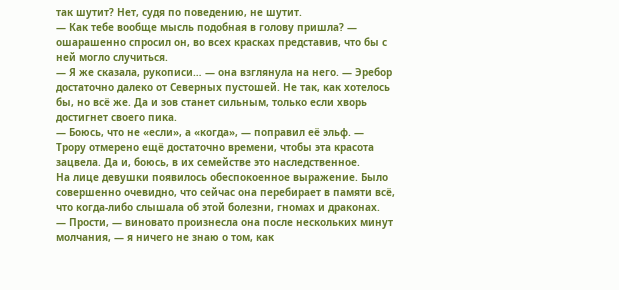так шутит? Нет, судя по поведению, не шутит.
— Как тебе вообще мысль подобная в голову пришла? — ошарашенно спросил он, во всех красках представив, что бы с ней могло случиться.
— Я же сказала, рукописи… — она взглянула на него. — Эребор достаточно далеко от Северных пустошей. Не так, как хотелось бы, но всё же. Да и зов станет сильным, только если хворь достигнет своего пика.
— Боюсь, что не «если», а «когда», — поправил её эльф. — Трору отмерено ещё достаточно времени, чтобы эта красота зацвела. Да и, боюсь, в их семействе это наследственное.
На лице девушки появилось обеспокоенное выражение. Было совершенно очевидно, что сейчас она перебирает в памяти всё, что когда-либо слышала об этой болезни, гномах и драконах.
— Прости, — виновато произнесла она после нескольких минут молчания, — я ничего не знаю о том, как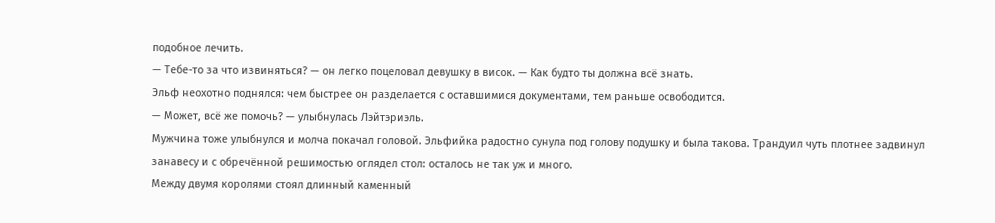подобное лечить.
— Тебе-то за что извиняться? — он легко поцеловал девушку в висок. — Как будто ты должна всё знать.
Эльф неохотно поднялся: чем быстрее он разделается с оставшимися документами, тем раньше освободится.
— Может, всё же помочь? — улыбнулась Лэйтэриэль.
Мужчина тоже улыбнулся и молча покачал головой. Эльфийка радостно сунула под голову подушку и была такова. Трандуил чуть плотнее задвинул занавесу и с обречённой решимостью оглядел стол: осталось не так уж и много.
Между двумя королями стоял длинный каменный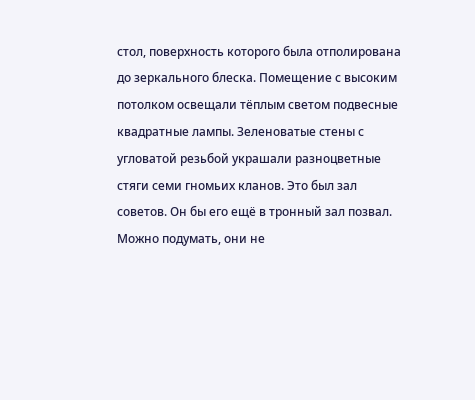стол, поверхность которого была отполирована до зеркального блеска. Помещение с высоким потолком освещали тёплым светом подвесные квадратные лампы. Зеленоватые стены с угловатой резьбой украшали разноцветные стяги семи гномьих кланов. Это был зал советов. Он бы его ещё в тронный зал позвал. Можно подумать, они не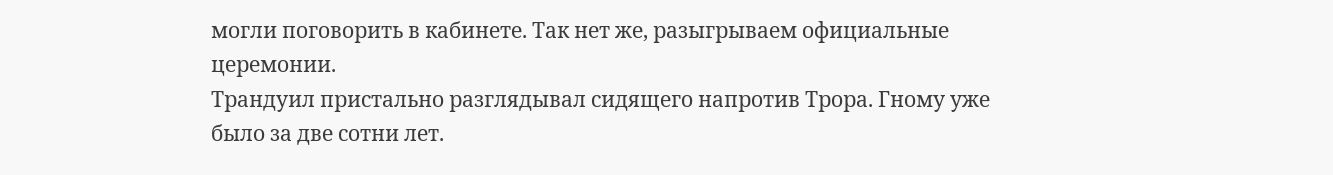могли поговорить в кабинете. Так нет же, разыгрываем официальные церемонии.
Трандуил пристально разглядывал сидящего напротив Трора. Гному уже было за две сотни лет.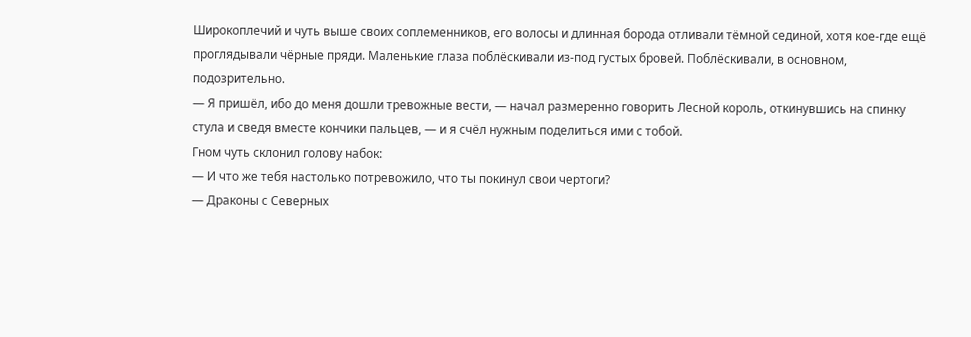Широкоплечий и чуть выше своих соплеменников, его волосы и длинная борода отливали тёмной сединой, хотя кое-где ещё проглядывали чёрные пряди. Маленькие глаза поблёскивали из-под густых бровей. Поблёскивали, в основном, подозрительно.
— Я пришёл, ибо до меня дошли тревожные вести, — начал размеренно говорить Лесной король, откинувшись на спинку стула и сведя вместе кончики пальцев, — и я счёл нужным поделиться ими с тобой.
Гном чуть склонил голову набок:
— И что же тебя настолько потревожило, что ты покинул свои чертоги?
— Драконы с Северных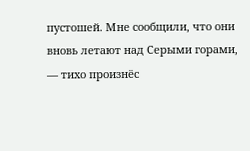пустошей. Мне сообщили, что они вновь летают над Серыми горами, — тихо произнёс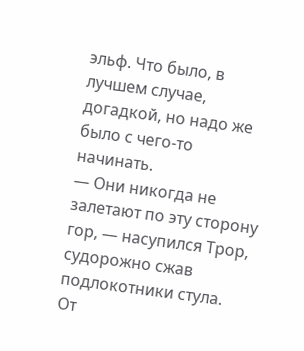эльф. Что было, в лучшем случае, догадкой, но надо же было с чего-то начинать.
— Они никогда не залетают по эту сторону гор, — насупился Трор, судорожно сжав подлокотники стула.
От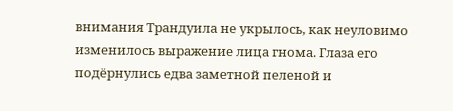внимания Трандуила не укрылось, как неуловимо изменилось выражение лица гнома. Глаза его подёрнулись едва заметной пеленой и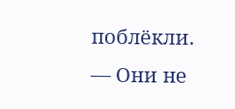поблёкли.
— Они не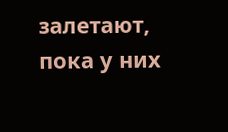залетают, пока у них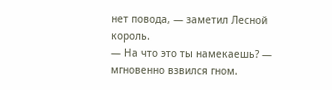нет повода, — заметил Лесной король.
— На что это ты намекаешь? — мгновенно взвился гном.